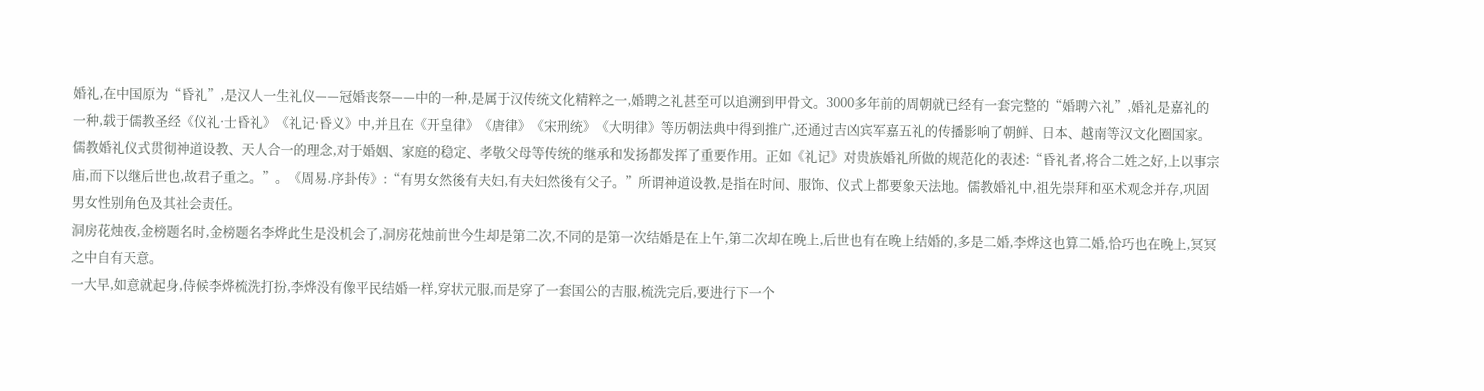婚礼,在中国原为“昏礼”,是汉人一生礼仪——冠婚丧祭——中的一种,是属于汉传统文化精粹之一,婚聘之礼甚至可以追溯到甲骨文。3000多年前的周朝就已经有一套完整的“婚聘六礼”,婚礼是嘉礼的一种,载于儒教圣经《仪礼·士昏礼》《礼记·昏义》中,并且在《开皇律》《唐律》《宋刑统》《大明律》等历朝法典中得到推广,还通过吉凶宾军嘉五礼的传播影响了朝鲜、日本、越南等汉文化圈国家。
儒教婚礼仪式贯彻神道设教、天人合一的理念,对于婚姻、家庭的稳定、孝敬父母等传统的继承和发扬都发挥了重要作用。正如《礼记》对贵族婚礼所做的规范化的表述:“昏礼者,将合二姓之好,上以事宗庙,而下以继后世也,故君子重之。”。《周易.序卦传》:“有男女然後有夫妇,有夫妇然後有父子。”所谓神道设教,是指在时间、服饰、仪式上都要象天法地。儒教婚礼中,祖先崇拜和巫术观念并存,巩固男女性别角色及其社会责任。
洞房花烛夜,金榜题名时,金榜题名李烨此生是没机会了,洞房花烛前世今生却是第二次,不同的是第一次结婚是在上午,第二次却在晚上,后世也有在晚上结婚的,多是二婚,李烨这也算二婚,恰巧也在晚上,冥冥之中自有天意。
一大早,如意就起身,侍候李烨梳洗打扮,李烨没有像平民结婚一样,穿状元服,而是穿了一套国公的吉服,梳洗完后,要进行下一个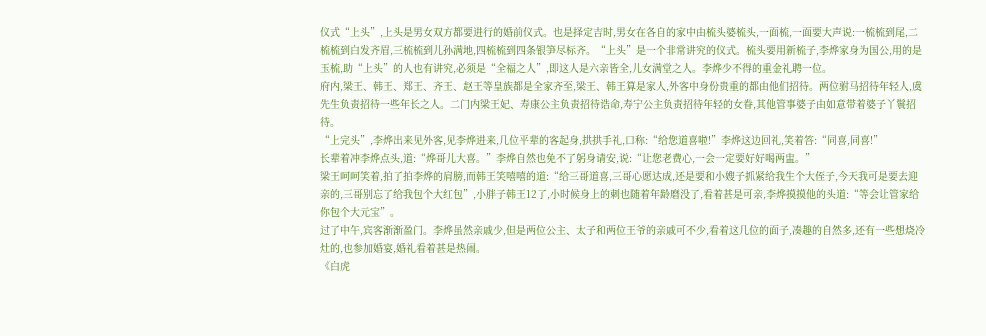仪式“上头”,上头是男女双方都要进行的婚前仪式。也是择定吉时,男女在各自的家中由梳头婆梳头,一面梳,一面要大声说:一梳梳到尾,二梳梳到白发齐眉,三梳梳到儿孙满地,四梳梳到四条银笋尽标齐。“上头”是一个非常讲究的仪式。梳头要用新梳子,李烨家身为国公,用的是玉梳,助“上头”的人也有讲究,必须是“全福之人”,即这人是六亲皆全,儿女满堂之人。李烨少不得的重金礼聘一位。
府内,梁王、韩王、郑王、齐王、赵王等皇族都是全家齐至,梁王、韩王算是家人,外客中身份贵重的都由他们招待。两位驸马招待年轻人,虞先生负责招待一些年长之人。二门内梁王妃、寿康公主负责招待诰命,寿宁公主负责招待年轻的女眷,其他管事婆子由如意带着婆子丫鬟招待。
“上完头”,李烨出来见外客,见李烨进来,几位平辈的客起身,拱拱手礼,口称:“给您道喜啦!”李烨这边回礼,笑着答:“同喜,同喜!”
长辈着冲李烨点头,道:“烨哥儿大喜。”李烨自然也免不了躬身请安,说:“让您老费心,一会一定要好好喝两盅。”
梁王呵呵笑着,拍了拍李烨的肩膀,而韩王笑嘻嘻的道:“给三哥道喜,三哥心愿达成,还是要和小嫂子抓紧给我生个大侄子,今天我可是要去迎亲的,三哥别忘了给我包个大红包”,小胖子韩王12了,小时候身上的刺也随着年龄磨没了,看着甚是可亲,李烨摸摸他的头道:“等会让管家给你包个大元宝”。
过了中午,宾客渐渐盈门。李烨虽然亲戚少,但是两位公主、太子和两位王爷的亲戚可不少,看着这几位的面子,凑趣的自然多,还有一些想烧冷灶的,也参加婚宴,婚礼看着甚是热闹。
《白虎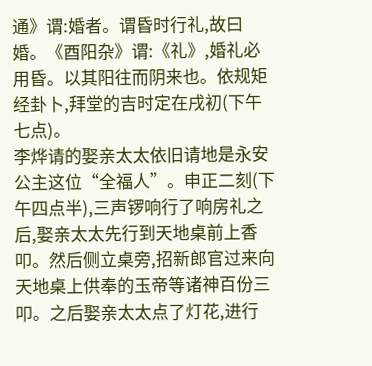通》谓:婚者。谓昏时行礼,故曰婚。《酉阳杂》谓:《礼》,婚礼必用昏。以其阳往而阴来也。依规矩经卦卜,拜堂的吉时定在戌初(下午七点)。
李烨请的娶亲太太依旧请地是永安公主这位“全福人”。申正二刻(下午四点半),三声锣响行了响房礼之后,娶亲太太先行到天地桌前上香叩。然后侧立桌旁,招新郎官过来向天地桌上供奉的玉帝等诸神百份三叩。之后娶亲太太点了灯花,进行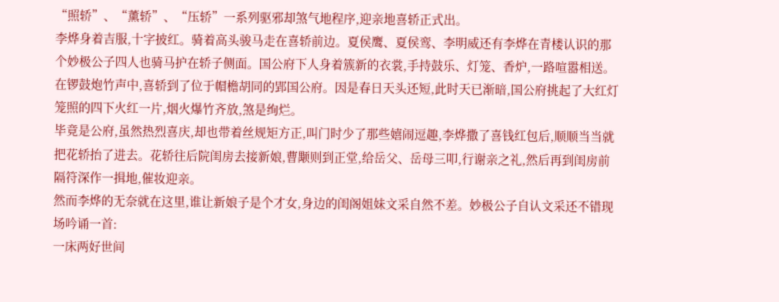“照轿”、“薰轿”、“压轿”一系列驱邪却煞气地程序,迎亲地喜轿正式出。
李烨身着吉服,十字披红。骑着高头骏马走在喜轿前边。夏侯鹰、夏侯鸾、李明威还有李烨在青楼认识的那个妙极公子四人也骑马护在轿子侧面。国公府下人身着簇新的衣裳,手持鼓乐、灯笼、香炉,一路喧嚣相送。
在锣鼓炮竹声中,喜轿到了位于帽檐胡同的郢国公府。因是春日天头还短,此时天已渐暗,国公府挑起了大红灯笼照的四下火红一片,烟火爆竹齐放,煞是绚烂。
毕竟是公府,虽然热烈喜庆,却也带着丝规矩方正,叫门时少了那些嬉闹逗趣,李烨撒了喜钱红包后,顺顺当当就把花轿抬了进去。花轿往后院闺房去接新娘,曹颙则到正堂,给岳父、岳母三叩,行谢亲之礼,然后再到闺房前隔符深作一揖地,催妆迎亲。
然而李烨的无奈就在这里,谁让新娘子是个才女,身边的闺阁姐妹文采自然不差。妙极公子自认文采还不错现场吟诵一首:
一床两好世间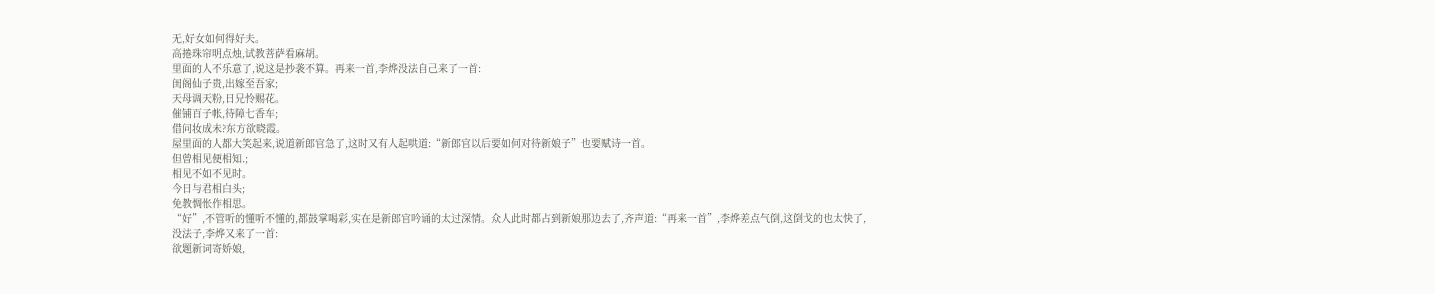无,好女如何得好夫。
高捲珠帘明点烛,试教菩萨看麻胡。
里面的人不乐意了,说这是抄袭不算。再来一首,李烨没法自己来了一首:
闺阁仙子贵,出嫁至吾家;
天母调天粉,日兄怜赐花。
催铺百子帐,待障七香车;
借问妆成未?东方欲晓霞。
屋里面的人都大笑起来,说道新郎官急了,这时又有人起哄道:“新郎官以后要如何对待新娘子”也要赋诗一首。
但曾相见便相知.;
相见不如不见时。
今日与君相白头;
免教惆怅作相思。
“好”,不管听的懂听不懂的,都鼓掌喝彩,实在是新郎官吟诵的太过深情。众人此时都占到新娘那边去了,齐声道:“再来一首”,李烨差点气倒,这倒戈的也太快了,没法子,李烨又来了一首:
欲题新词寄娇娘,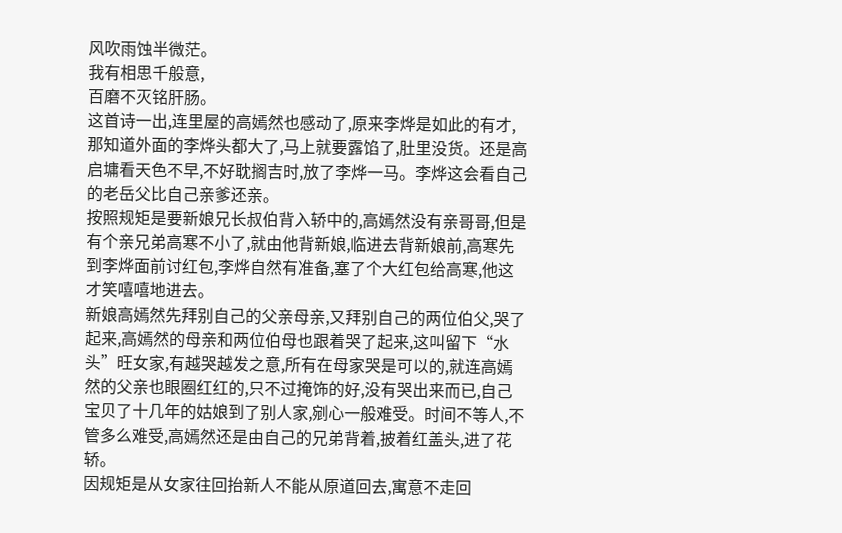风吹雨蚀半微茫。
我有相思千般意,
百磨不灭铭肝肠。
这首诗一出,连里屋的高嫣然也感动了,原来李烨是如此的有才,那知道外面的李烨头都大了,马上就要露馅了,肚里没货。还是高启墉看天色不早,不好耽搁吉时,放了李烨一马。李烨这会看自己的老岳父比自己亲爹还亲。
按照规矩是要新娘兄长叔伯背入轿中的,高嫣然没有亲哥哥,但是有个亲兄弟高寒不小了,就由他背新娘,临进去背新娘前,高寒先到李烨面前讨红包,李烨自然有准备,塞了个大红包给高寒,他这才笑嘻嘻地进去。
新娘高嫣然先拜别自己的父亲母亲,又拜别自己的两位伯父,哭了起来,高嫣然的母亲和两位伯母也跟着哭了起来,这叫留下“水头”旺女家,有越哭越发之意,所有在母家哭是可以的,就连高嫣然的父亲也眼圈红红的,只不过掩饰的好,没有哭出来而已,自己宝贝了十几年的姑娘到了别人家,剜心一般难受。时间不等人,不管多么难受,高嫣然还是由自己的兄弟背着,披着红盖头,进了花轿。
因规矩是从女家往回抬新人不能从原道回去,寓意不走回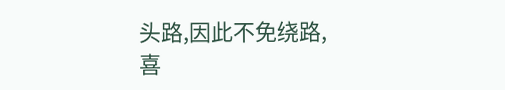头路,因此不免绕路,喜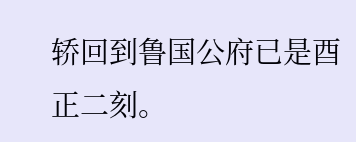轿回到鲁国公府已是酉正二刻。